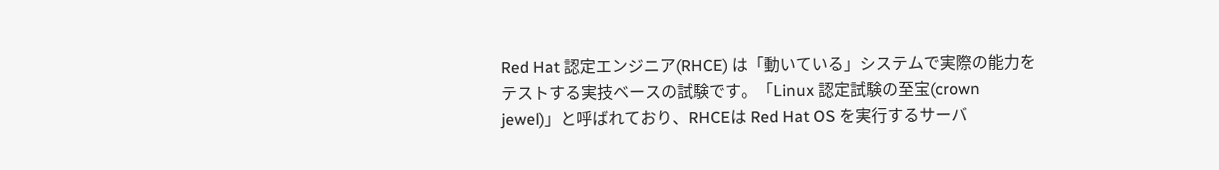Red Hat 認定エンジニア(RHCE) は「動いている」システムで実際の能力をテストする実技ベースの試験です。「Linux 認定試験の至宝(crown jewel)」と呼ばれており、RHCEは Red Hat OS を実行するサーバ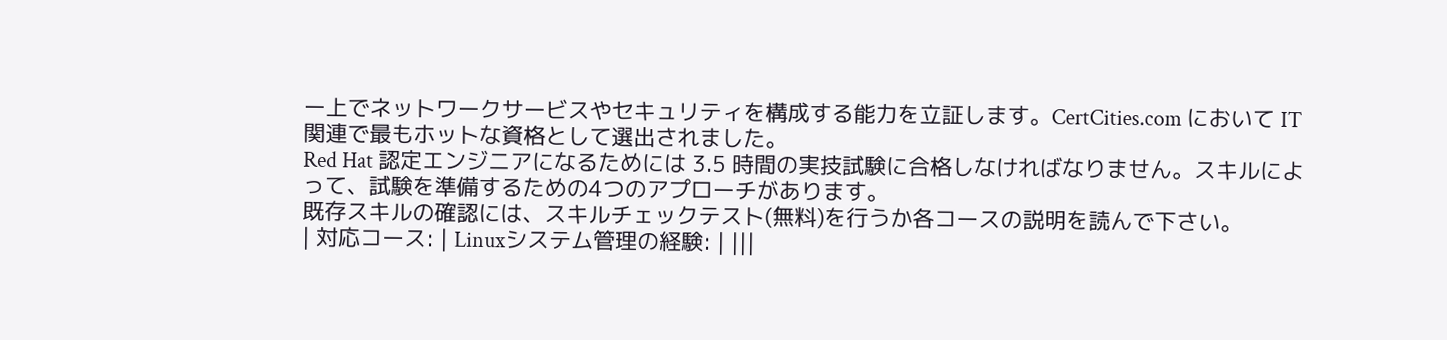ー上でネットワークサービスやセキュリティを構成する能力を立証します。CertCities.com において IT 関連で最もホットな資格として選出されました。
Red Hat 認定エンジニアになるためには 3.5 時間の実技試験に合格しなければなりません。スキルによって、試験を準備するための4つのアプローチがあります。
既存スキルの確認には、スキルチェックテスト(無料)を行うか各コースの説明を読んで下さい。
| 対応コース: | Linuxシステム管理の経験: | |||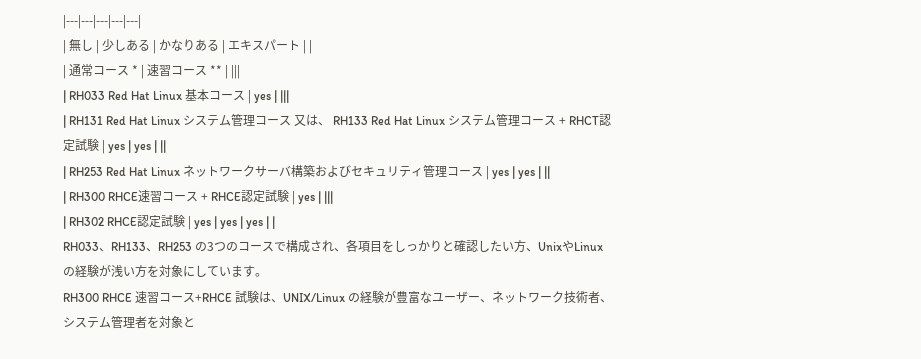|---|---|---|---|---|
| 無し | 少しある | かなりある | エキスパート | |
| 通常コース * | 速習コース ** | |||
| RH033 Red Hat Linux 基本コース | yes | |||
| RH131 Red Hat Linux システム管理コース 又は、 RH133 Red Hat Linux システム管理コース + RHCT認定試験 | yes | yes | ||
| RH253 Red Hat Linux ネットワークサーバ構築およびセキュリティ管理コース | yes | yes | ||
| RH300 RHCE速習コース + RHCE認定試験 | yes | |||
| RH302 RHCE認定試験 | yes | yes | yes | |
RH033、RH133、RH253 の3つのコースで構成され、各項目をしっかりと確認したい方、UnixやLinuxの経験が浅い方を対象にしています。
RH300 RHCE 速習コース+RHCE 試験は、UNIX/Linux の経験が豊富なユーザー、ネットワーク技術者、システム管理者を対象と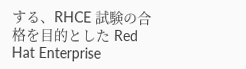する、RHCE 試験の合格を目的とした Red Hat Enterprise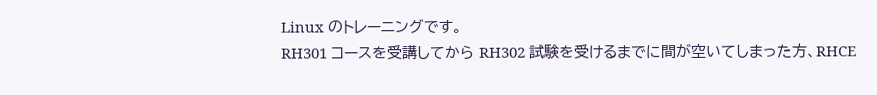Linux のトレーニングです。
RH301 コースを受講してから RH302 試験を受けるまでに間が空いてしまった方、RHCE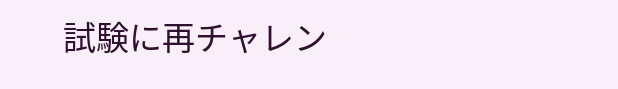試験に再チャレン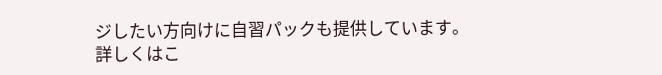ジしたい方向けに自習パックも提供しています。
詳しくはこ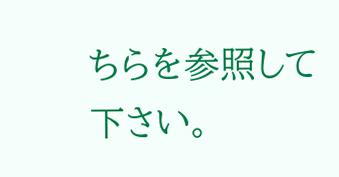ちらを参照して下さい。